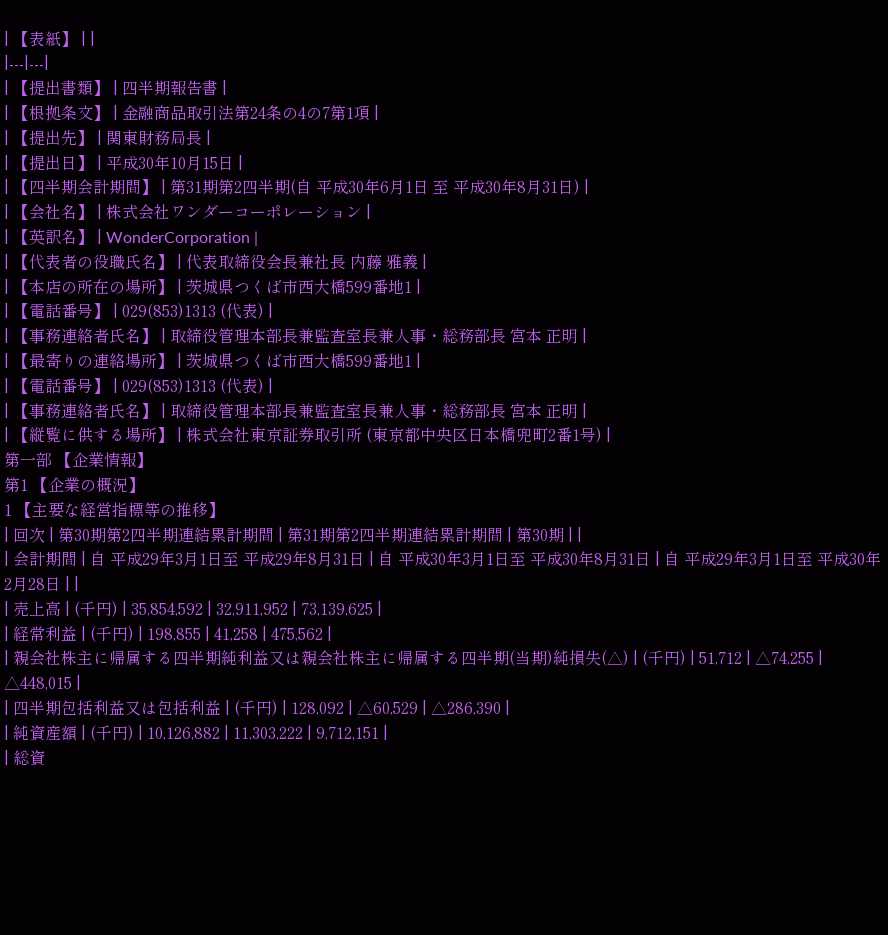| 【表紙】 | |
|---|---|
| 【提出書類】 | 四半期報告書 |
| 【根拠条文】 | 金融商品取引法第24条の4の7第1項 |
| 【提出先】 | 関東財務局長 |
| 【提出日】 | 平成30年10月15日 |
| 【四半期会計期間】 | 第31期第2四半期(自 平成30年6月1日 至 平成30年8月31日) |
| 【会社名】 | 株式会社ワンダーコーポレーション |
| 【英訳名】 | WonderCorporation |
| 【代表者の役職氏名】 | 代表取締役会長兼社長 内藤 雅義 |
| 【本店の所在の場所】 | 茨城県つくば市西大橋599番地1 |
| 【電話番号】 | 029(853)1313 (代表) |
| 【事務連絡者氏名】 | 取締役管理本部長兼監査室長兼人事・総務部長 宮本 正明 |
| 【最寄りの連絡場所】 | 茨城県つくば市西大橋599番地1 |
| 【電話番号】 | 029(853)1313 (代表) |
| 【事務連絡者氏名】 | 取締役管理本部長兼監査室長兼人事・総務部長 宮本 正明 |
| 【縦覧に供する場所】 | 株式会社東京証券取引所 (東京都中央区日本橋兜町2番1号) |
第一部 【企業情報】
第1 【企業の概況】
1 【主要な経営指標等の推移】
| 回次 | 第30期第2四半期連結累計期間 | 第31期第2四半期連結累計期間 | 第30期 | |
| 会計期間 | 自 平成29年3月1日至 平成29年8月31日 | 自 平成30年3月1日至 平成30年8月31日 | 自 平成29年3月1日至 平成30年2月28日 | |
| 売上高 | (千円) | 35,854,592 | 32,911,952 | 73,139,625 |
| 経常利益 | (千円) | 198,855 | 41,258 | 475,562 |
| 親会社株主に帰属する四半期純利益又は親会社株主に帰属する四半期(当期)純損失(△) | (千円) | 51,712 | △74,255 | △448,015 |
| 四半期包括利益又は包括利益 | (千円) | 128,092 | △60,529 | △286,390 |
| 純資産額 | (千円) | 10,126,882 | 11,303,222 | 9,712,151 |
| 総資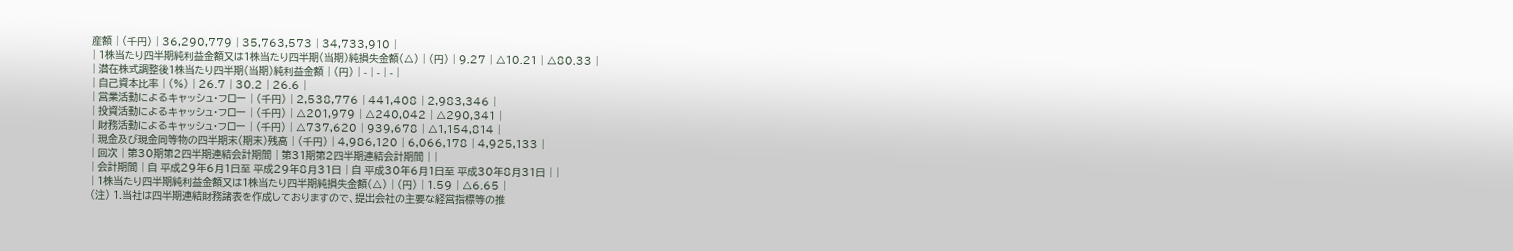産額 | (千円) | 36,290,779 | 35,763,573 | 34,733,910 |
| 1株当たり四半期純利益金額又は1株当たり四半期(当期)純損失金額(△) | (円) | 9.27 | △10.21 | △80.33 |
| 潜在株式調整後1株当たり四半期(当期)純利益金額 | (円) | - | - | - |
| 自己資本比率 | (%) | 26.7 | 30.2 | 26.6 |
| 営業活動によるキャッシュ・フロー | (千円) | 2,538,776 | 441,408 | 2,983,346 |
| 投資活動によるキャッシュ・フロー | (千円) | △201,979 | △240,042 | △290,341 |
| 財務活動によるキャッシュ・フロー | (千円) | △737,620 | 939,678 | △1,154,814 |
| 現金及び現金同等物の四半期末(期末)残高 | (千円) | 4,986,120 | 6,066,178 | 4,925,133 |
| 回次 | 第30期第2四半期連結会計期間 | 第31期第2四半期連結会計期間 | |
| 会計期間 | 自 平成29年6月1日至 平成29年8月31日 | 自 平成30年6月1日至 平成30年8月31日 | |
| 1株当たり四半期純利益金額又は1株当たり四半期純損失金額(△) | (円) | 1.59 | △6.65 |
(注) 1.当社は四半期連結財務諸表を作成しておりますので、提出会社の主要な経営指標等の推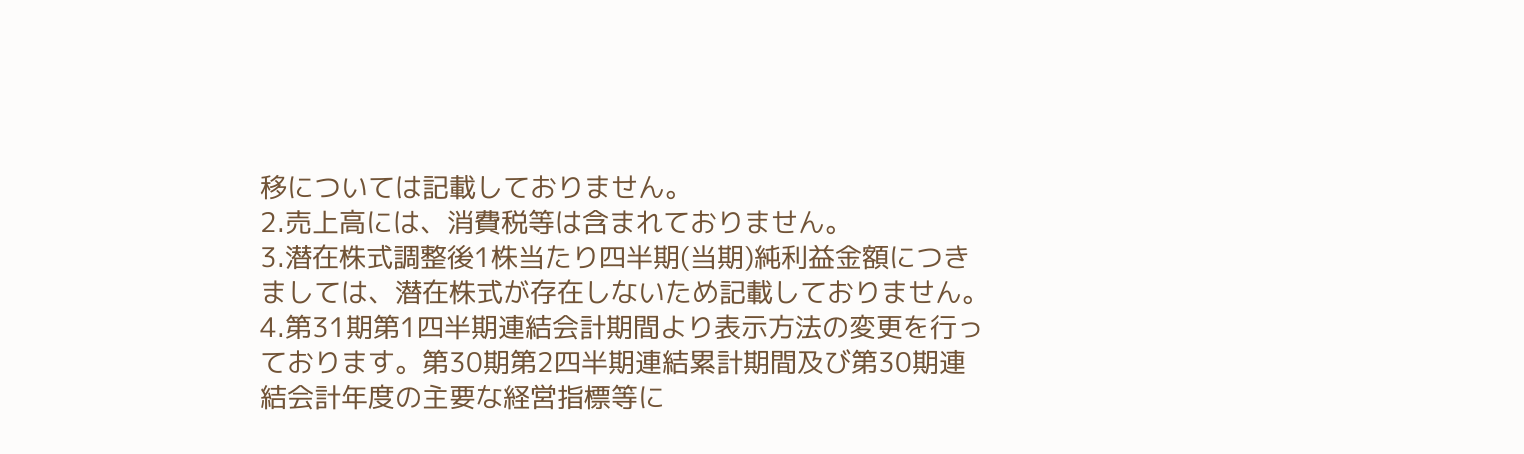移については記載しておりません。
2.売上高には、消費税等は含まれておりません。
3.潜在株式調整後1株当たり四半期(当期)純利益金額につきましては、潜在株式が存在しないため記載しておりません。
4.第31期第1四半期連結会計期間より表示方法の変更を行っております。第30期第2四半期連結累計期間及び第30期連結会計年度の主要な経営指標等に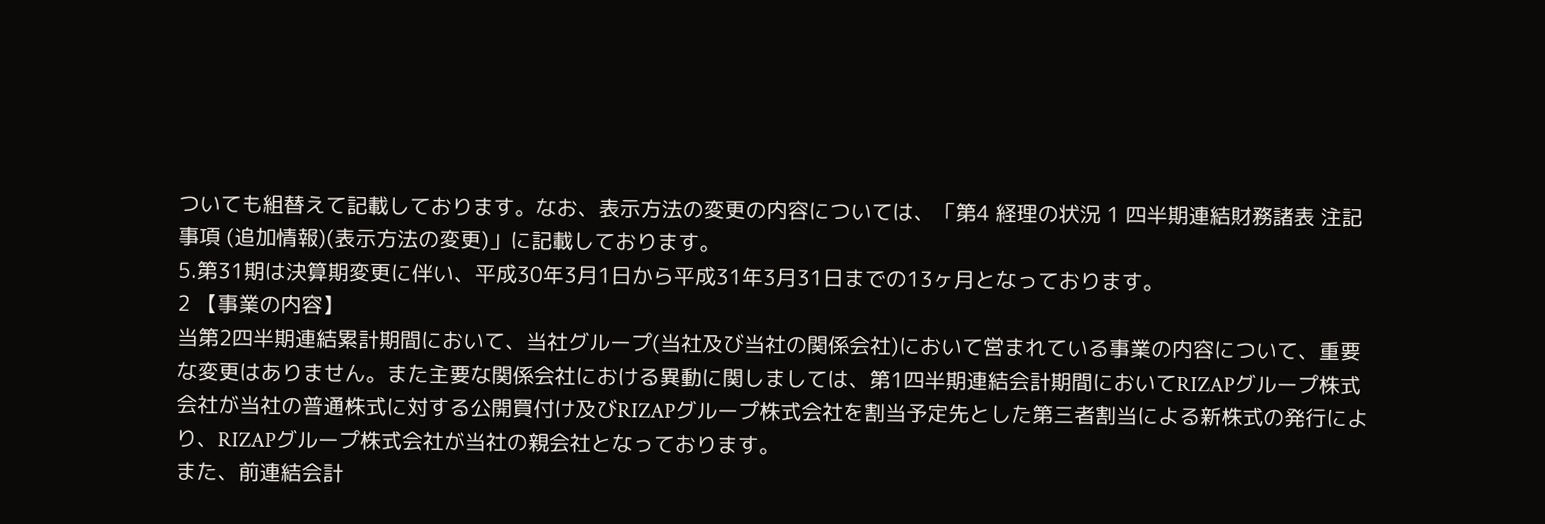ついても組替えて記載しております。なお、表示方法の変更の内容については、「第4 経理の状況 1 四半期連結財務諸表 注記事項 (追加情報)(表示方法の変更)」に記載しております。
5.第31期は決算期変更に伴い、平成30年3月1日から平成31年3月31日までの13ヶ月となっております。
2 【事業の内容】
当第2四半期連結累計期間において、当社グループ(当社及び当社の関係会社)において営まれている事業の内容について、重要な変更はありません。また主要な関係会社における異動に関しましては、第1四半期連結会計期間においてRIZAPグループ株式会社が当社の普通株式に対する公開買付け及びRIZAPグループ株式会社を割当予定先とした第三者割当による新株式の発行により、RIZAPグループ株式会社が当社の親会社となっております。
また、前連結会計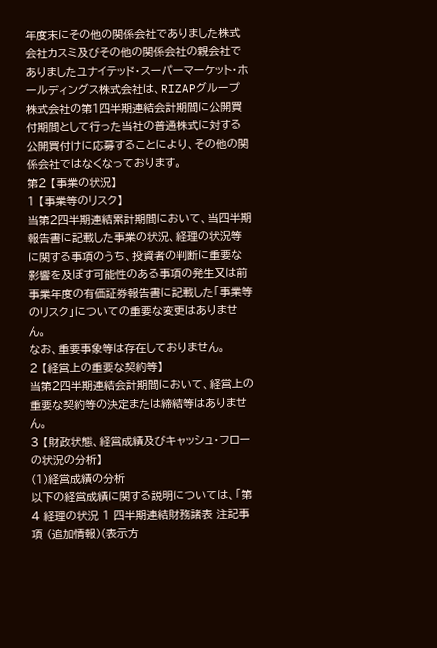年度末にその他の関係会社でありました株式会社カスミ及びその他の関係会社の親会社でありましたユナイテッド・スーパーマーケット・ホールディングス株式会社は、RIZAPグループ株式会社の第1四半期連結会計期間に公開買付期間として行った当社の普通株式に対する公開買付けに応募することにより、その他の関係会社ではなくなっております。
第2 【事業の状況】
1 【事業等のリスク】
当第2四半期連結累計期間において、当四半期報告書に記載した事業の状況、経理の状況等に関する事項のうち、投資者の判断に重要な影響を及ぼす可能性のある事項の発生又は前事業年度の有価証券報告書に記載した「事業等のリスク」についての重要な変更はありません。
なお、重要事象等は存在しておりません。
2 【経営上の重要な契約等】
当第2四半期連結会計期間において、経営上の重要な契約等の決定または締結等はありません。
3 【財政状態、経営成績及びキャッシュ・フローの状況の分析】
(1)経営成績の分析
以下の経営成績に関する説明については、「第4 経理の状況 1 四半期連結財務諸表 注記事項 (追加情報)(表示方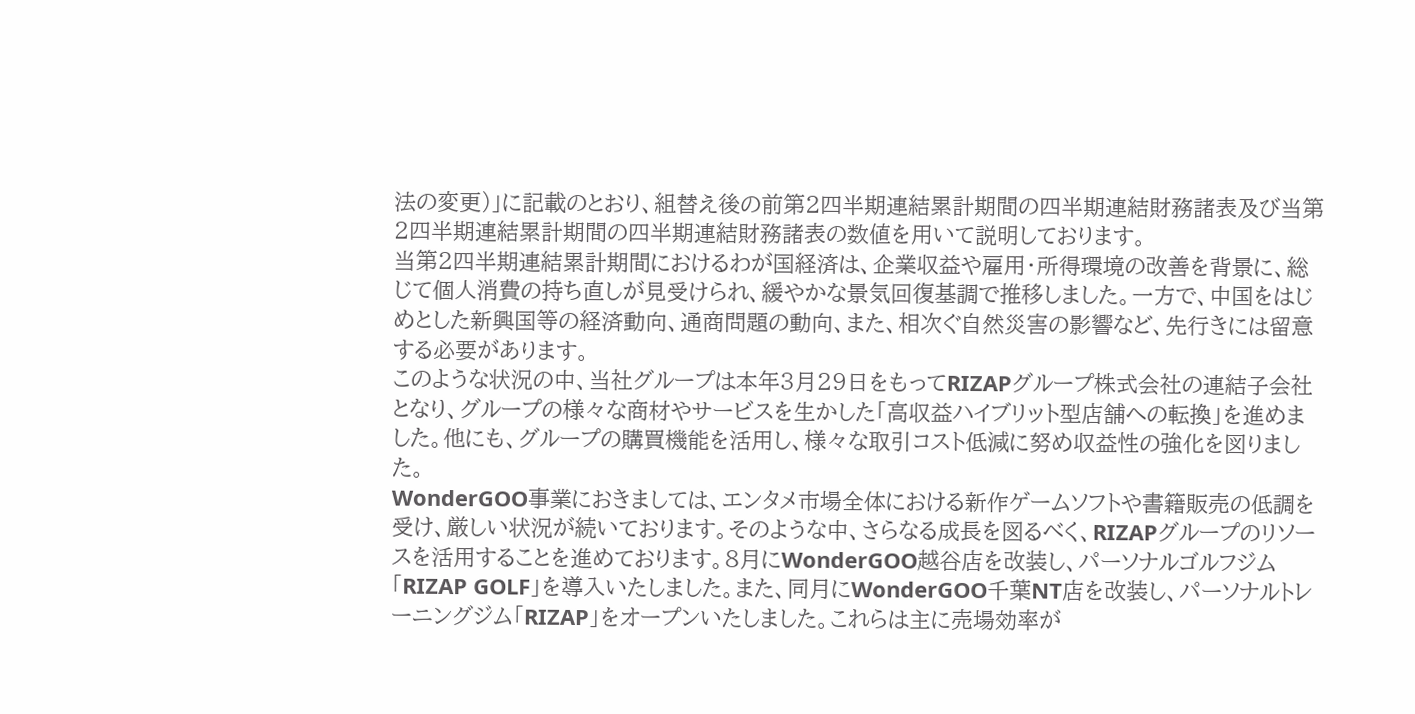法の変更)」に記載のとおり、組替え後の前第2四半期連結累計期間の四半期連結財務諸表及び当第2四半期連結累計期間の四半期連結財務諸表の数値を用いて説明しております。
当第2四半期連結累計期間におけるわが国経済は、企業収益や雇用・所得環境の改善を背景に、総じて個人消費の持ち直しが見受けられ、緩やかな景気回復基調で推移しました。一方で、中国をはじめとした新興国等の経済動向、通商問題の動向、また、相次ぐ自然災害の影響など、先行きには留意する必要があります。
このような状況の中、当社グループは本年3月29日をもってRIZAPグループ株式会社の連結子会社となり、グループの様々な商材やサービスを生かした「高収益ハイブリット型店舗への転換」を進めました。他にも、グループの購買機能を活用し、様々な取引コスト低減に努め収益性の強化を図りました。
WonderGOO事業におきましては、エンタメ市場全体における新作ゲームソフトや書籍販売の低調を受け、厳しい状況が続いております。そのような中、さらなる成長を図るべく、RIZAPグループのリソースを活用することを進めております。8月にWonderGOO越谷店を改装し、パーソナルゴルフジム「RIZAP GOLF」を導入いたしました。また、同月にWonderGOO千葉NT店を改装し、パーソナルトレーニングジム「RIZAP」をオープンいたしました。これらは主に売場効率が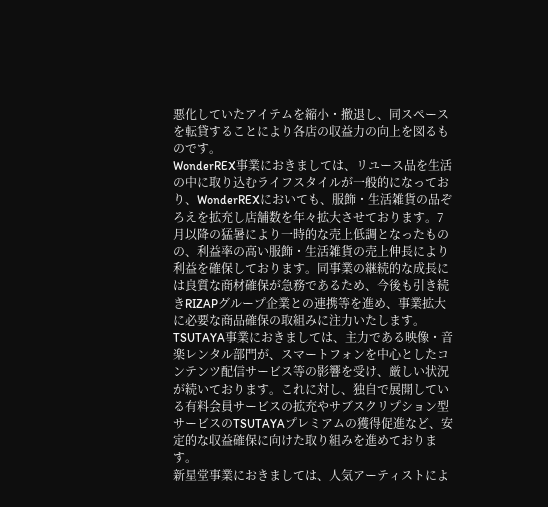悪化していたアイテムを縮小・撤退し、同スペースを転貸することにより各店の収益力の向上を図るものです。
WonderREX事業におきましては、リユース品を生活の中に取り込むライフスタイルが一般的になっており、WonderREXにおいても、服飾・生活雑貨の品ぞろえを拡充し店舗数を年々拡大させております。7月以降の猛暑により一時的な売上低調となったものの、利益率の高い服飾・生活雑貨の売上伸長により利益を確保しております。同事業の継続的な成長には良質な商材確保が急務であるため、今後も引き続きRIZAPグループ企業との連携等を進め、事業拡大に必要な商品確保の取組みに注力いたします。
TSUTAYA事業におきましては、主力である映像・音楽レンタル部門が、スマートフォンを中心としたコンテンツ配信サービス等の影響を受け、厳しい状況が続いております。これに対し、独自で展開している有料会員サービスの拡充やサブスクリプション型サービスのTSUTAYAプレミアムの獲得促進など、安定的な収益確保に向けた取り組みを進めております。
新星堂事業におきましては、人気アーティストによ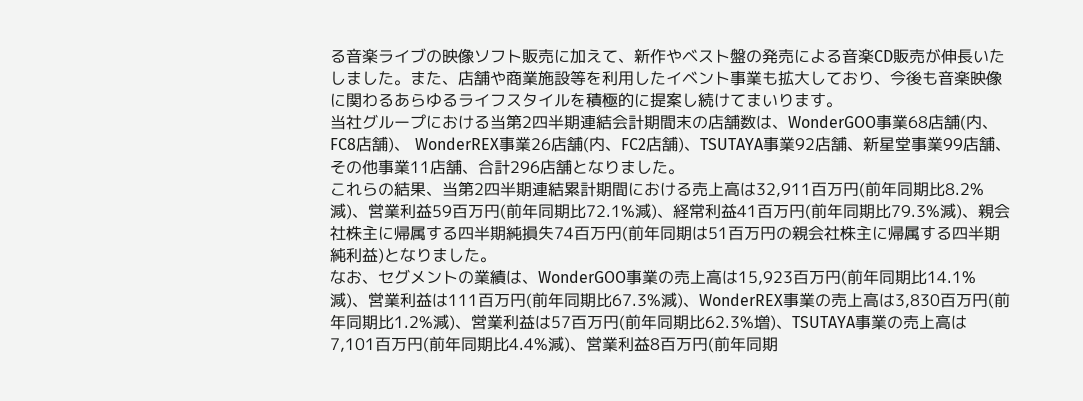る音楽ライブの映像ソフト販売に加えて、新作やベスト盤の発売による音楽CD販売が伸長いたしました。また、店舗や商業施設等を利用したイベント事業も拡大しており、今後も音楽映像に関わるあらゆるライフスタイルを積極的に提案し続けてまいります。
当社グループにおける当第2四半期連結会計期間末の店舗数は、WonderGOO事業68店舗(内、FC8店舗)、 WonderREX事業26店舗(内、FC2店舗)、TSUTAYA事業92店舗、新星堂事業99店舗、その他事業11店舗、合計296店舗となりました。
これらの結果、当第2四半期連結累計期間における売上高は32,911百万円(前年同期比8.2%減)、営業利益59百万円(前年同期比72.1%減)、経常利益41百万円(前年同期比79.3%減)、親会社株主に帰属する四半期純損失74百万円(前年同期は51百万円の親会社株主に帰属する四半期純利益)となりました。
なお、セグメントの業績は、WonderGOO事業の売上高は15,923百万円(前年同期比14.1%減)、営業利益は111百万円(前年同期比67.3%減)、WonderREX事業の売上高は3,830百万円(前年同期比1.2%減)、営業利益は57百万円(前年同期比62.3%増)、TSUTAYA事業の売上高は7,101百万円(前年同期比4.4%減)、営業利益8百万円(前年同期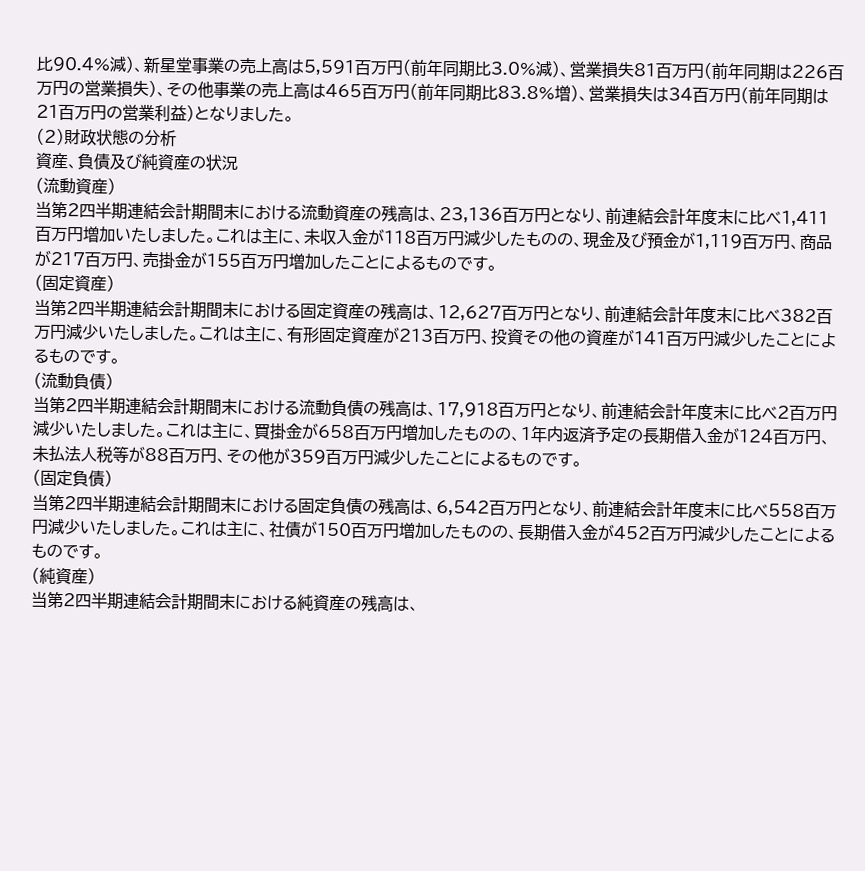比90.4%減)、新星堂事業の売上高は5,591百万円(前年同期比3.0%減)、営業損失81百万円(前年同期は226百万円の営業損失)、その他事業の売上高は465百万円(前年同期比83.8%増)、営業損失は34百万円(前年同期は21百万円の営業利益)となりました。
(2)財政状態の分析
資産、負債及び純資産の状況
(流動資産)
当第2四半期連結会計期間末における流動資産の残高は、23,136百万円となり、前連結会計年度末に比べ1,411百万円増加いたしました。これは主に、未収入金が118百万円減少したものの、現金及び預金が1,119百万円、商品が217百万円、売掛金が155百万円増加したことによるものです。
(固定資産)
当第2四半期連結会計期間末における固定資産の残高は、12,627百万円となり、前連結会計年度末に比べ382百万円減少いたしました。これは主に、有形固定資産が213百万円、投資その他の資産が141百万円減少したことによるものです。
(流動負債)
当第2四半期連結会計期間末における流動負債の残高は、17,918百万円となり、前連結会計年度末に比べ2百万円減少いたしました。これは主に、買掛金が658百万円増加したものの、1年内返済予定の長期借入金が124百万円、未払法人税等が88百万円、その他が359百万円減少したことによるものです。
(固定負債)
当第2四半期連結会計期間末における固定負債の残高は、6,542百万円となり、前連結会計年度末に比べ558百万円減少いたしました。これは主に、社債が150百万円増加したものの、長期借入金が452百万円減少したことによるものです。
(純資産)
当第2四半期連結会計期間末における純資産の残高は、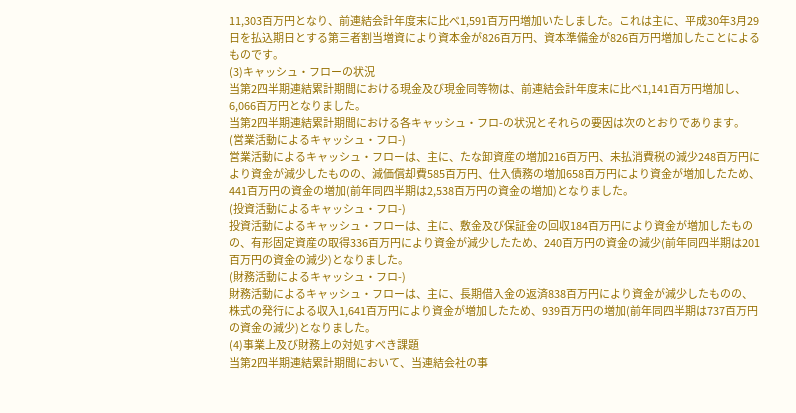11,303百万円となり、前連結会計年度末に比べ1,591百万円増加いたしました。これは主に、平成30年3月29日を払込期日とする第三者割当増資により資本金が826百万円、資本準備金が826百万円増加したことによるものです。
(3)キャッシュ・フローの状況
当第2四半期連結累計期間における現金及び現金同等物は、前連結会計年度末に比べ1,141百万円増加し、6,066百万円となりました。
当第2四半期連結累計期間における各キャッシュ・フロ-の状況とそれらの要因は次のとおりであります。
(営業活動によるキャッシュ・フロ-)
営業活動によるキャッシュ・フローは、主に、たな卸資産の増加216百万円、未払消費税の減少248百万円により資金が減少したものの、減価償却費585百万円、仕入債務の増加658百万円により資金が増加したため、441百万円の資金の増加(前年同四半期は2,538百万円の資金の増加)となりました。
(投資活動によるキャッシュ・フロ-)
投資活動によるキャッシュ・フローは、主に、敷金及び保証金の回収184百万円により資金が増加したものの、有形固定資産の取得336百万円により資金が減少したため、240百万円の資金の減少(前年同四半期は201百万円の資金の減少)となりました。
(財務活動によるキャッシュ・フロ-)
財務活動によるキャッシュ・フローは、主に、長期借入金の返済838百万円により資金が減少したものの、株式の発行による収入1,641百万円により資金が増加したため、939百万円の増加(前年同四半期は737百万円の資金の減少)となりました。
(4)事業上及び財務上の対処すべき課題
当第2四半期連結累計期間において、当連結会社の事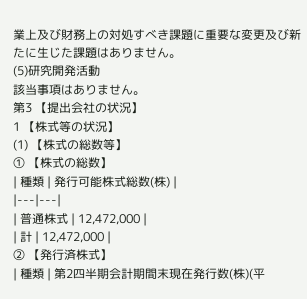業上及び財務上の対処すべき課題に重要な変更及び新たに生じた課題はありません。
(5)研究開発活動
該当事項はありません。
第3 【提出会社の状況】
1 【株式等の状況】
(1) 【株式の総数等】
① 【株式の総数】
| 種類 | 発行可能株式総数(株) |
|---|---|
| 普通株式 | 12,472,000 |
| 計 | 12,472,000 |
② 【発行済株式】
| 種類 | 第2四半期会計期間末現在発行数(株)(平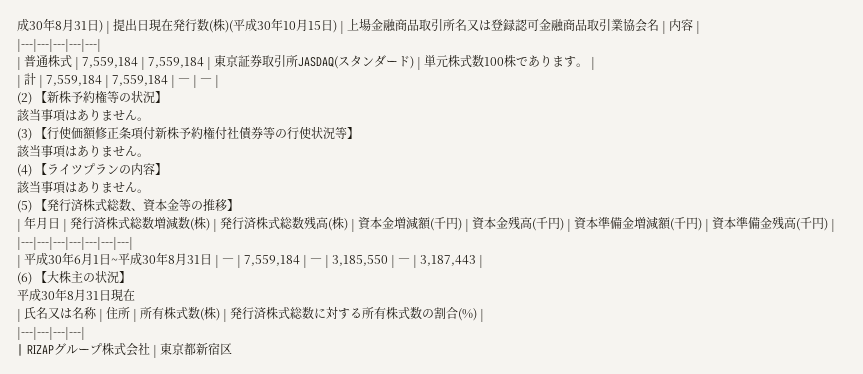成30年8月31日) | 提出日現在発行数(株)(平成30年10月15日) | 上場金融商品取引所名又は登録認可金融商品取引業協会名 | 内容 |
|---|---|---|---|---|
| 普通株式 | 7,559,184 | 7,559,184 | 東京証券取引所JASDAQ(スタンダード) | 単元株式数100株であります。 |
| 計 | 7,559,184 | 7,559,184 | ― | ― |
(2) 【新株予約権等の状況】
該当事項はありません。
(3) 【行使価額修正条項付新株予約権付社債券等の行使状況等】
該当事項はありません。
(4) 【ライツプランの内容】
該当事項はありません。
(5) 【発行済株式総数、資本金等の推移】
| 年月日 | 発行済株式総数増減数(株) | 発行済株式総数残高(株) | 資本金増減額(千円) | 資本金残高(千円) | 資本準備金増減額(千円) | 資本準備金残高(千円) |
|---|---|---|---|---|---|---|
| 平成30年6月1日~平成30年8月31日 | ― | 7,559,184 | ― | 3,185,550 | ― | 3,187,443 |
(6) 【大株主の状況】
平成30年8月31日現在
| 氏名又は名称 | 住所 | 所有株式数(株) | 発行済株式総数に対する所有株式数の割合(%) |
|---|---|---|---|
| RIZAPグループ株式会社 | 東京都新宿区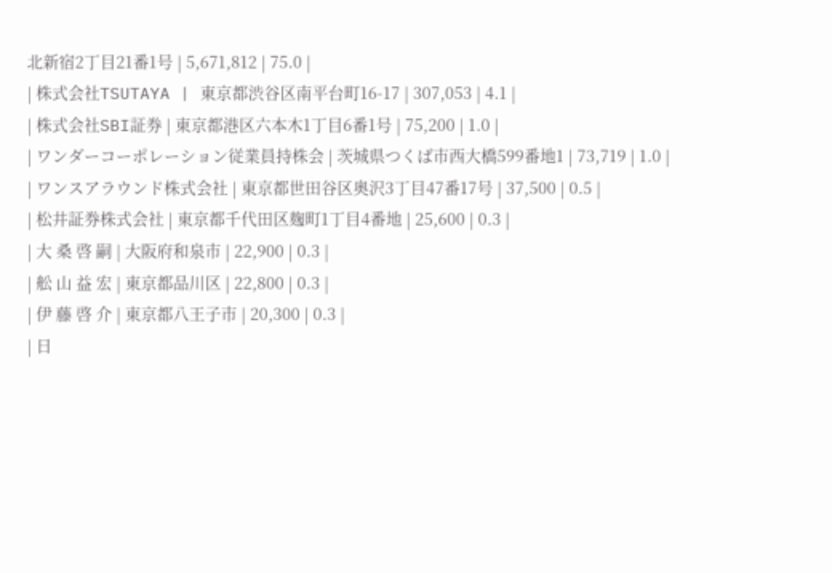北新宿2丁目21番1号 | 5,671,812 | 75.0 |
| 株式会社TSUTAYA | 東京都渋谷区南平台町16-17 | 307,053 | 4.1 |
| 株式会社SBI証券 | 東京都港区六本木1丁目6番1号 | 75,200 | 1.0 |
| ワンダーコーポレーション従業員持株会 | 茨城県つくば市西大橋599番地1 | 73,719 | 1.0 |
| ワンスアラウンド株式会社 | 東京都世田谷区奥沢3丁目47番17号 | 37,500 | 0.5 |
| 松井証券株式会社 | 東京都千代田区麹町1丁目4番地 | 25,600 | 0.3 |
| 大 桑 啓 嗣 | 大阪府和泉市 | 22,900 | 0.3 |
| 舩 山 益 宏 | 東京都品川区 | 22,800 | 0.3 |
| 伊 藤 啓 介 | 東京都八王子市 | 20,300 | 0.3 |
| 日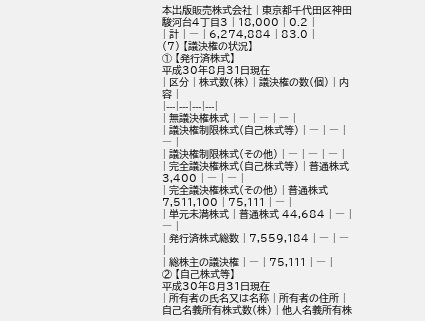本出版販売株式会社 | 東京都千代田区神田駿河台4丁目3 | 18,000 | 0.2 |
| 計 | ― | 6,274,884 | 83.0 |
(7) 【議決権の状況】
① 【発行済株式】
平成30年8月31日現在
| 区分 | 株式数(株) | 議決権の数(個) | 内容 |
|---|---|---|---|
| 無議決権株式 | ― | ― | ― |
| 議決権制限株式(自己株式等) | ― | ― | ― |
| 議決権制限株式(その他) | ― | ― | ― |
| 完全議決権株式(自己株式等) | 普通株式 3,400 | ― | ― |
| 完全議決権株式(その他) | 普通株式 7,511,100 | 75,111 | ― |
| 単元未満株式 | 普通株式 44,684 | ― | ― |
| 発行済株式総数 | 7,559,184 | ― | ― |
| 総株主の議決権 | ― | 75,111 | ― |
② 【自己株式等】
平成30年8月31日現在
| 所有者の氏名又は名称 | 所有者の住所 | 自己名義所有株式数(株) | 他人名義所有株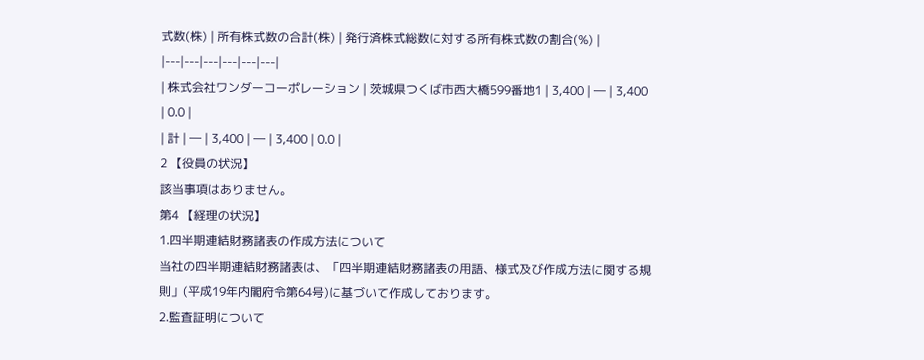式数(株) | 所有株式数の合計(株) | 発行済株式総数に対する所有株式数の割合(%) |
|---|---|---|---|---|---|
| 株式会社ワンダーコーポレーション | 茨城県つくば市西大橋599番地1 | 3,400 | ― | 3,400 | 0.0 |
| 計 | ― | 3,400 | ― | 3,400 | 0.0 |
2 【役員の状況】
該当事項はありません。
第4 【経理の状況】
1.四半期連結財務諸表の作成方法について
当社の四半期連結財務諸表は、「四半期連結財務諸表の用語、様式及び作成方法に関する規則」(平成19年内閣府令第64号)に基づいて作成しております。
2.監査証明について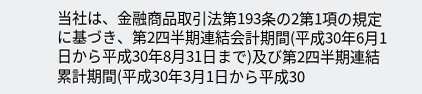当社は、金融商品取引法第193条の2第1項の規定に基づき、第2四半期連結会計期間(平成30年6月1日から平成30年8月31日まで)及び第2四半期連結累計期間(平成30年3月1日から平成30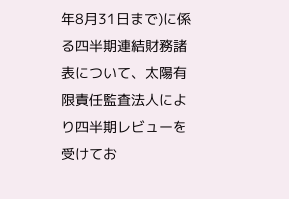年8月31日まで)に係る四半期連結財務諸表について、太陽有限責任監査法人により四半期レビューを受けてお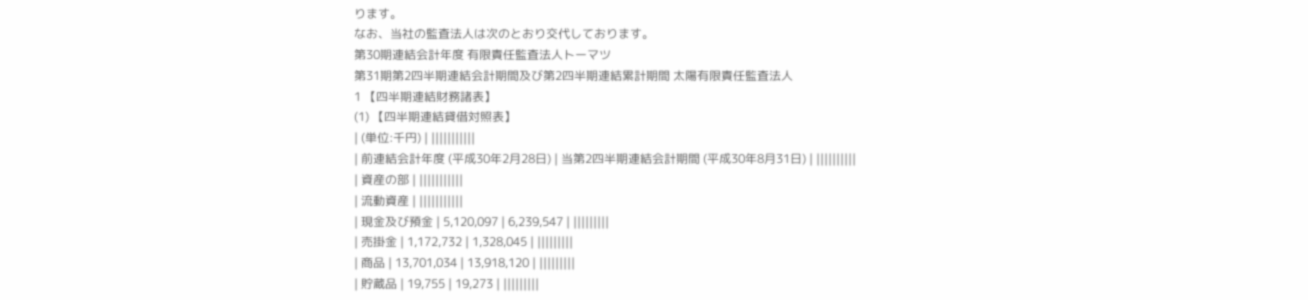ります。
なお、当社の監査法人は次のとおり交代しております。
第30期連結会計年度 有限責任監査法人トーマツ
第31期第2四半期連結会計期間及び第2四半期連結累計期間 太陽有限責任監査法人
1 【四半期連結財務諸表】
(1) 【四半期連結貸借対照表】
| (単位:千円) | |||||||||||
| 前連結会計年度 (平成30年2月28日) | 当第2四半期連結会計期間 (平成30年8月31日) | ||||||||||
| 資産の部 | |||||||||||
| 流動資産 | |||||||||||
| 現金及び預金 | 5,120,097 | 6,239,547 | |||||||||
| 売掛金 | 1,172,732 | 1,328,045 | |||||||||
| 商品 | 13,701,034 | 13,918,120 | |||||||||
| 貯蔵品 | 19,755 | 19,273 | |||||||||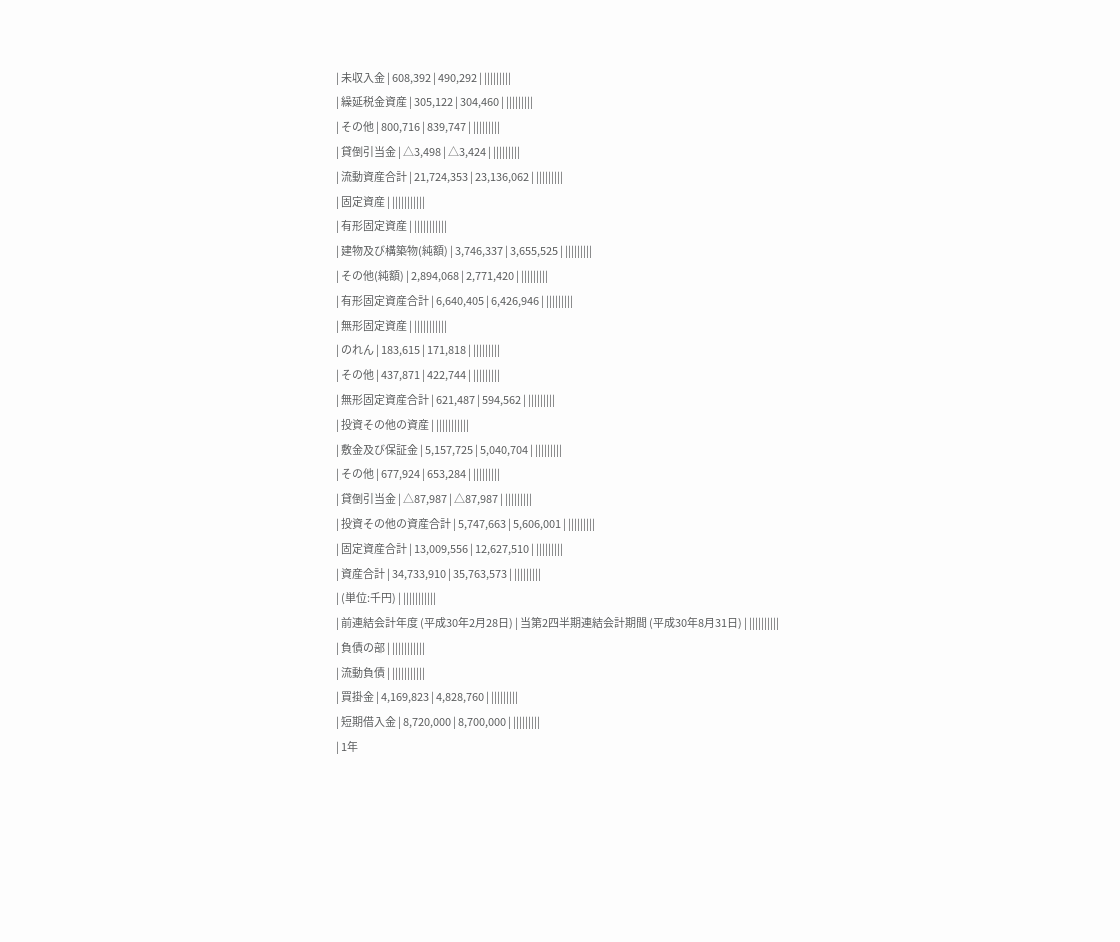| 未収入金 | 608,392 | 490,292 | |||||||||
| 繰延税金資産 | 305,122 | 304,460 | |||||||||
| その他 | 800,716 | 839,747 | |||||||||
| 貸倒引当金 | △3,498 | △3,424 | |||||||||
| 流動資産合計 | 21,724,353 | 23,136,062 | |||||||||
| 固定資産 | |||||||||||
| 有形固定資産 | |||||||||||
| 建物及び構築物(純額) | 3,746,337 | 3,655,525 | |||||||||
| その他(純額) | 2,894,068 | 2,771,420 | |||||||||
| 有形固定資産合計 | 6,640,405 | 6,426,946 | |||||||||
| 無形固定資産 | |||||||||||
| のれん | 183,615 | 171,818 | |||||||||
| その他 | 437,871 | 422,744 | |||||||||
| 無形固定資産合計 | 621,487 | 594,562 | |||||||||
| 投資その他の資産 | |||||||||||
| 敷金及び保証金 | 5,157,725 | 5,040,704 | |||||||||
| その他 | 677,924 | 653,284 | |||||||||
| 貸倒引当金 | △87,987 | △87,987 | |||||||||
| 投資その他の資産合計 | 5,747,663 | 5,606,001 | |||||||||
| 固定資産合計 | 13,009,556 | 12,627,510 | |||||||||
| 資産合計 | 34,733,910 | 35,763,573 | |||||||||
| (単位:千円) | |||||||||||
| 前連結会計年度 (平成30年2月28日) | 当第2四半期連結会計期間 (平成30年8月31日) | ||||||||||
| 負債の部 | |||||||||||
| 流動負債 | |||||||||||
| 買掛金 | 4,169,823 | 4,828,760 | |||||||||
| 短期借入金 | 8,720,000 | 8,700,000 | |||||||||
| 1年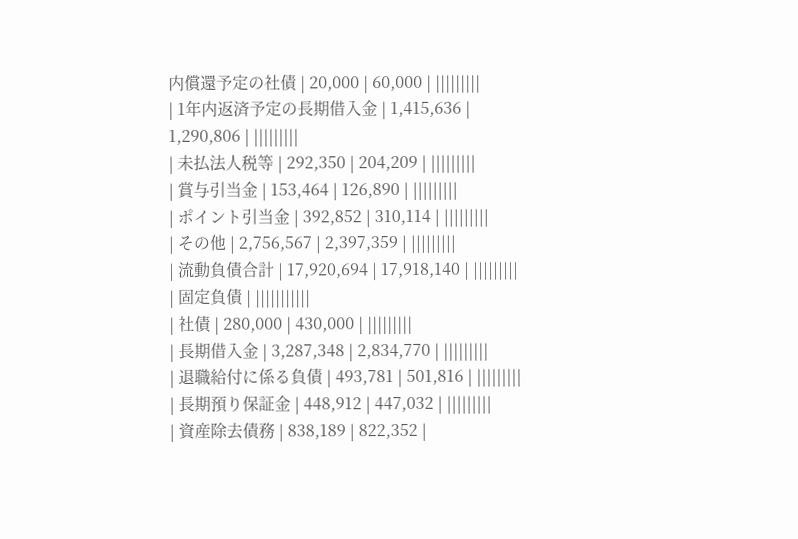内償還予定の社債 | 20,000 | 60,000 | |||||||||
| 1年内返済予定の長期借入金 | 1,415,636 | 1,290,806 | |||||||||
| 未払法人税等 | 292,350 | 204,209 | |||||||||
| 賞与引当金 | 153,464 | 126,890 | |||||||||
| ポイント引当金 | 392,852 | 310,114 | |||||||||
| その他 | 2,756,567 | 2,397,359 | |||||||||
| 流動負債合計 | 17,920,694 | 17,918,140 | |||||||||
| 固定負債 | |||||||||||
| 社債 | 280,000 | 430,000 | |||||||||
| 長期借入金 | 3,287,348 | 2,834,770 | |||||||||
| 退職給付に係る負債 | 493,781 | 501,816 | |||||||||
| 長期預り保証金 | 448,912 | 447,032 | |||||||||
| 資産除去債務 | 838,189 | 822,352 |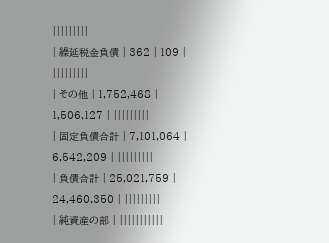|||||||||
| 繰延税金負債 | 362 | 109 | |||||||||
| その他 | 1,752,468 | 1,506,127 | |||||||||
| 固定負債合計 | 7,101,064 | 6,542,209 | |||||||||
| 負債合計 | 25,021,759 | 24,460,350 | |||||||||
| 純資産の部 | |||||||||||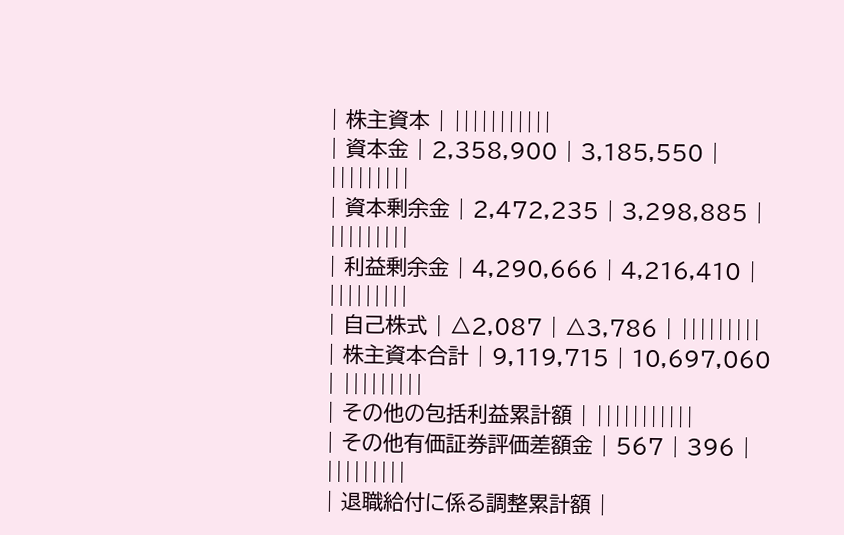| 株主資本 | |||||||||||
| 資本金 | 2,358,900 | 3,185,550 | |||||||||
| 資本剰余金 | 2,472,235 | 3,298,885 | |||||||||
| 利益剰余金 | 4,290,666 | 4,216,410 | |||||||||
| 自己株式 | △2,087 | △3,786 | |||||||||
| 株主資本合計 | 9,119,715 | 10,697,060 | |||||||||
| その他の包括利益累計額 | |||||||||||
| その他有価証券評価差額金 | 567 | 396 | |||||||||
| 退職給付に係る調整累計額 |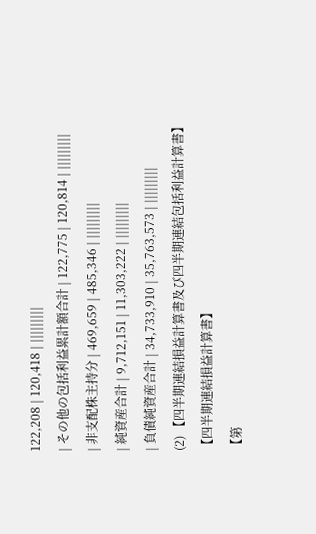122,208 | 120,418 | |||||||||
| その他の包括利益累計額合計 | 122,775 | 120,814 | |||||||||
| 非支配株主持分 | 469,659 | 485,346 | |||||||||
| 純資産合計 | 9,712,151 | 11,303,222 | |||||||||
| 負債純資産合計 | 34,733,910 | 35,763,573 | |||||||||
(2) 【四半期連結損益計算書及び四半期連結包括利益計算書】
【四半期連結損益計算書】
【第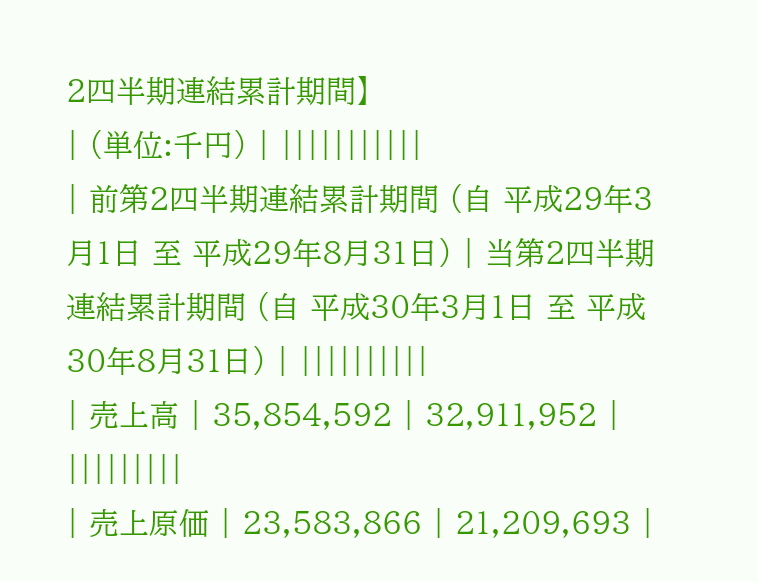2四半期連結累計期間】
| (単位:千円) | |||||||||||
| 前第2四半期連結累計期間 (自 平成29年3月1日 至 平成29年8月31日) | 当第2四半期連結累計期間 (自 平成30年3月1日 至 平成30年8月31日) | ||||||||||
| 売上高 | 35,854,592 | 32,911,952 | |||||||||
| 売上原価 | 23,583,866 | 21,209,693 |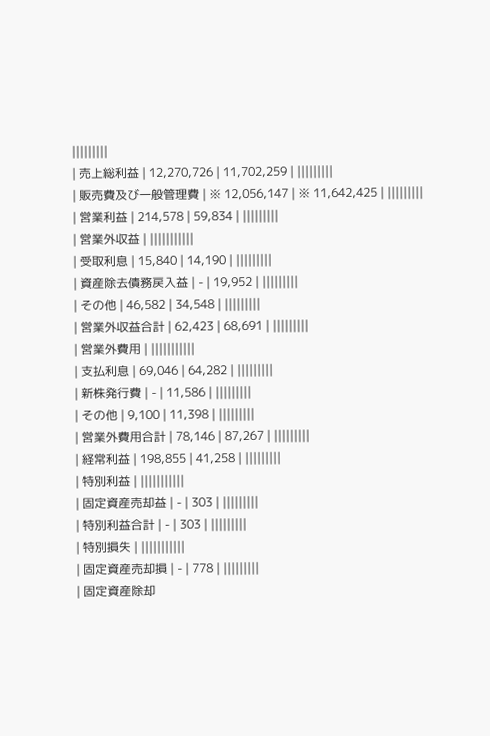|||||||||
| 売上総利益 | 12,270,726 | 11,702,259 | |||||||||
| 販売費及び一般管理費 | ※ 12,056,147 | ※ 11,642,425 | |||||||||
| 営業利益 | 214,578 | 59,834 | |||||||||
| 営業外収益 | |||||||||||
| 受取利息 | 15,840 | 14,190 | |||||||||
| 資産除去債務戻入益 | - | 19,952 | |||||||||
| その他 | 46,582 | 34,548 | |||||||||
| 営業外収益合計 | 62,423 | 68,691 | |||||||||
| 営業外費用 | |||||||||||
| 支払利息 | 69,046 | 64,282 | |||||||||
| 新株発行費 | - | 11,586 | |||||||||
| その他 | 9,100 | 11,398 | |||||||||
| 営業外費用合計 | 78,146 | 87,267 | |||||||||
| 経常利益 | 198,855 | 41,258 | |||||||||
| 特別利益 | |||||||||||
| 固定資産売却益 | - | 303 | |||||||||
| 特別利益合計 | - | 303 | |||||||||
| 特別損失 | |||||||||||
| 固定資産売却損 | - | 778 | |||||||||
| 固定資産除却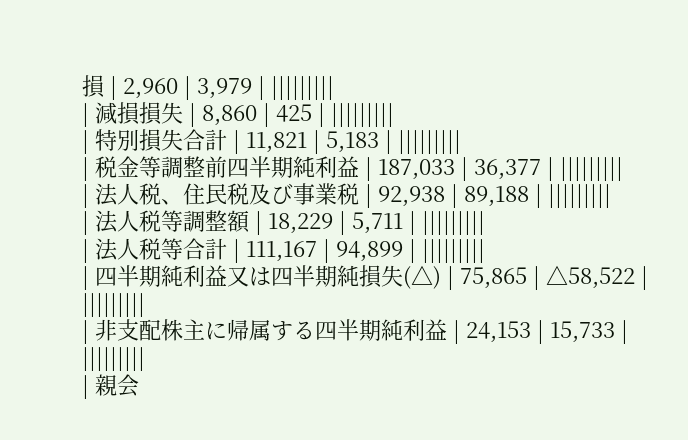損 | 2,960 | 3,979 | |||||||||
| 減損損失 | 8,860 | 425 | |||||||||
| 特別損失合計 | 11,821 | 5,183 | |||||||||
| 税金等調整前四半期純利益 | 187,033 | 36,377 | |||||||||
| 法人税、住民税及び事業税 | 92,938 | 89,188 | |||||||||
| 法人税等調整額 | 18,229 | 5,711 | |||||||||
| 法人税等合計 | 111,167 | 94,899 | |||||||||
| 四半期純利益又は四半期純損失(△) | 75,865 | △58,522 | |||||||||
| 非支配株主に帰属する四半期純利益 | 24,153 | 15,733 | |||||||||
| 親会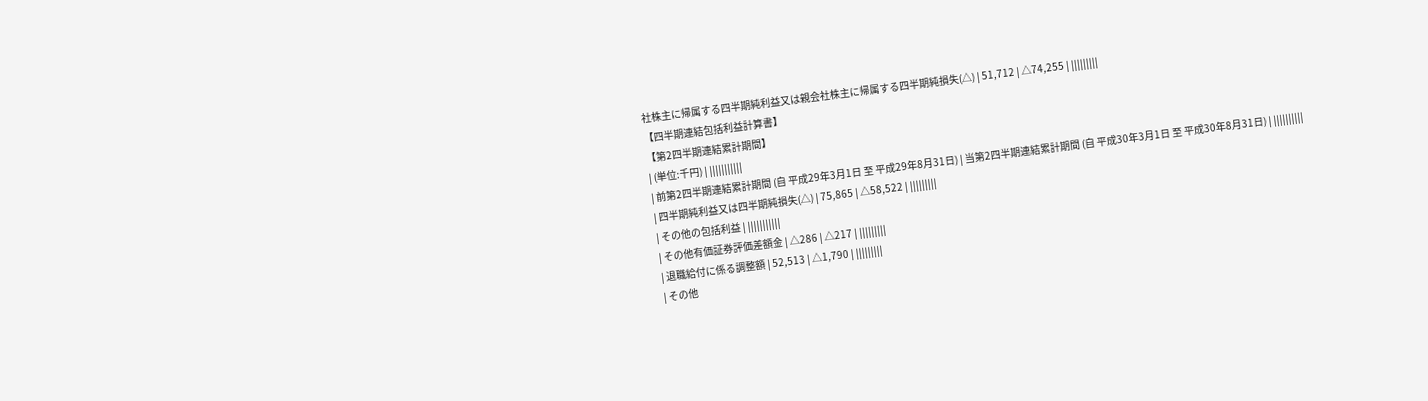社株主に帰属する四半期純利益又は親会社株主に帰属する四半期純損失(△) | 51,712 | △74,255 | |||||||||
【四半期連結包括利益計算書】
【第2四半期連結累計期間】
| (単位:千円) | |||||||||||
| 前第2四半期連結累計期間 (自 平成29年3月1日 至 平成29年8月31日) | 当第2四半期連結累計期間 (自 平成30年3月1日 至 平成30年8月31日) | ||||||||||
| 四半期純利益又は四半期純損失(△) | 75,865 | △58,522 | |||||||||
| その他の包括利益 | |||||||||||
| その他有価証券評価差額金 | △286 | △217 | |||||||||
| 退職給付に係る調整額 | 52,513 | △1,790 | |||||||||
| その他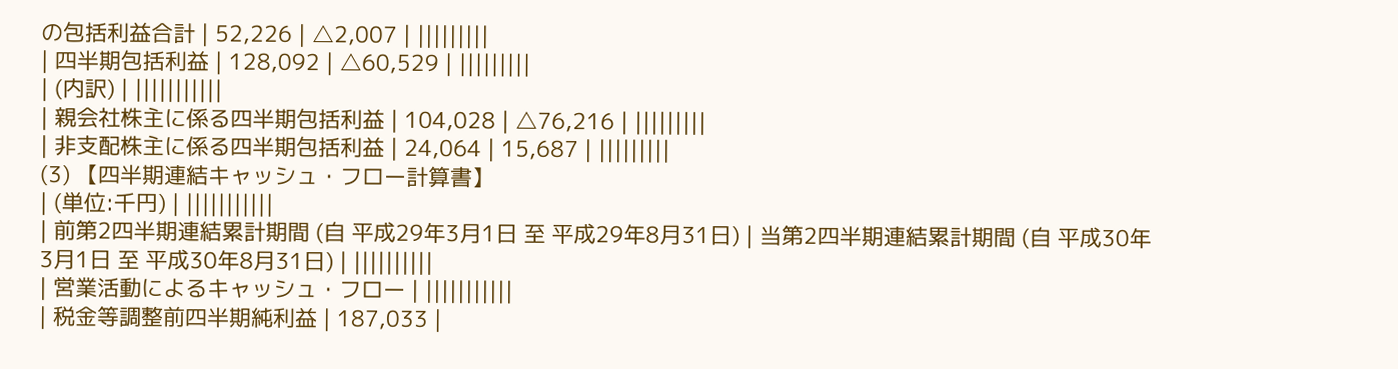の包括利益合計 | 52,226 | △2,007 | |||||||||
| 四半期包括利益 | 128,092 | △60,529 | |||||||||
| (内訳) | |||||||||||
| 親会社株主に係る四半期包括利益 | 104,028 | △76,216 | |||||||||
| 非支配株主に係る四半期包括利益 | 24,064 | 15,687 | |||||||||
(3) 【四半期連結キャッシュ・フロー計算書】
| (単位:千円) | |||||||||||
| 前第2四半期連結累計期間 (自 平成29年3月1日 至 平成29年8月31日) | 当第2四半期連結累計期間 (自 平成30年3月1日 至 平成30年8月31日) | ||||||||||
| 営業活動によるキャッシュ・フロー | |||||||||||
| 税金等調整前四半期純利益 | 187,033 |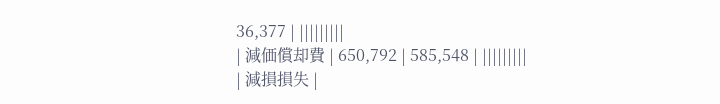36,377 | |||||||||
| 減価償却費 | 650,792 | 585,548 | |||||||||
| 減損損失 |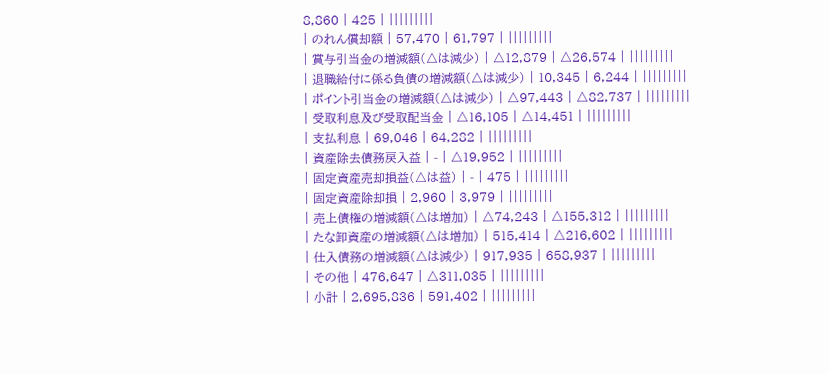8,860 | 425 | |||||||||
| のれん償却額 | 57,470 | 61,797 | |||||||||
| 賞与引当金の増減額(△は減少) | △12,879 | △26,574 | |||||||||
| 退職給付に係る負債の増減額(△は減少) | 10,345 | 6,244 | |||||||||
| ポイント引当金の増減額(△は減少) | △97,443 | △82,737 | |||||||||
| 受取利息及び受取配当金 | △16,105 | △14,451 | |||||||||
| 支払利息 | 69,046 | 64,282 | |||||||||
| 資産除去債務戻入益 | - | △19,952 | |||||||||
| 固定資産売却損益(△は益) | - | 475 | |||||||||
| 固定資産除却損 | 2,960 | 3,979 | |||||||||
| 売上債権の増減額(△は増加) | △74,243 | △155,312 | |||||||||
| たな卸資産の増減額(△は増加) | 515,414 | △216,602 | |||||||||
| 仕入債務の増減額(△は減少) | 917,935 | 658,937 | |||||||||
| その他 | 476,647 | △311,035 | |||||||||
| 小計 | 2,695,836 | 591,402 | |||||||||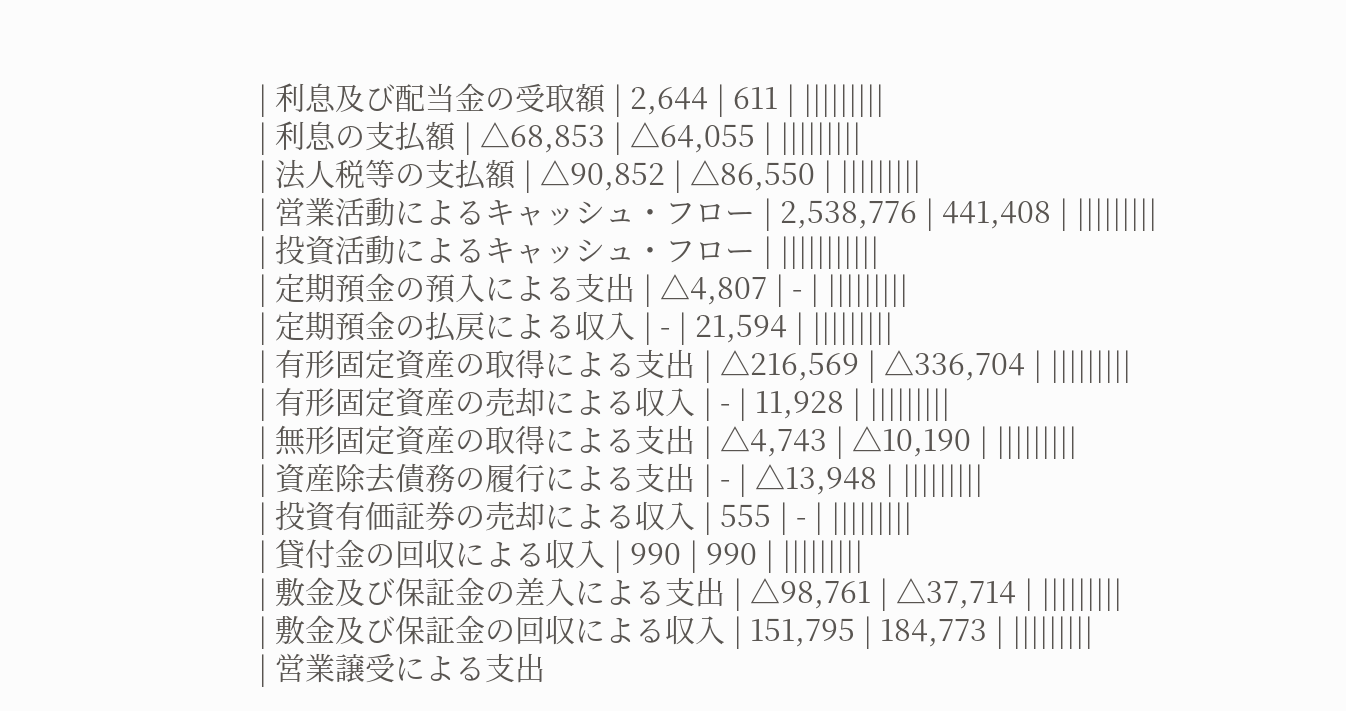| 利息及び配当金の受取額 | 2,644 | 611 | |||||||||
| 利息の支払額 | △68,853 | △64,055 | |||||||||
| 法人税等の支払額 | △90,852 | △86,550 | |||||||||
| 営業活動によるキャッシュ・フロー | 2,538,776 | 441,408 | |||||||||
| 投資活動によるキャッシュ・フロー | |||||||||||
| 定期預金の預入による支出 | △4,807 | - | |||||||||
| 定期預金の払戻による収入 | - | 21,594 | |||||||||
| 有形固定資産の取得による支出 | △216,569 | △336,704 | |||||||||
| 有形固定資産の売却による収入 | - | 11,928 | |||||||||
| 無形固定資産の取得による支出 | △4,743 | △10,190 | |||||||||
| 資産除去債務の履行による支出 | - | △13,948 | |||||||||
| 投資有価証券の売却による収入 | 555 | - | |||||||||
| 貸付金の回収による収入 | 990 | 990 | |||||||||
| 敷金及び保証金の差入による支出 | △98,761 | △37,714 | |||||||||
| 敷金及び保証金の回収による収入 | 151,795 | 184,773 | |||||||||
| 営業譲受による支出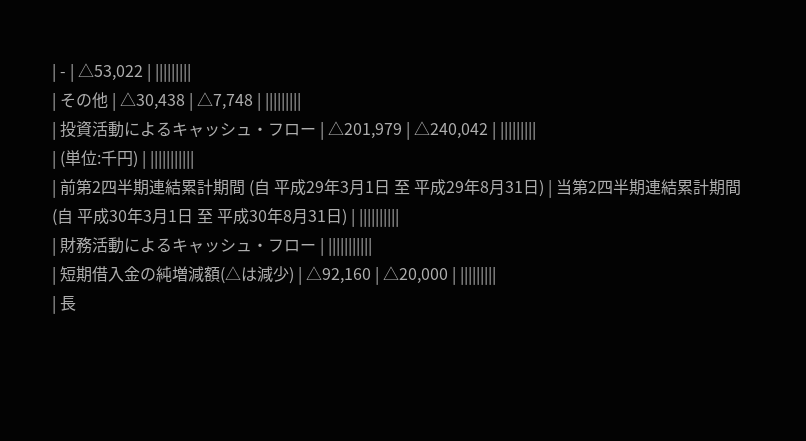| - | △53,022 | |||||||||
| その他 | △30,438 | △7,748 | |||||||||
| 投資活動によるキャッシュ・フロー | △201,979 | △240,042 | |||||||||
| (単位:千円) | |||||||||||
| 前第2四半期連結累計期間 (自 平成29年3月1日 至 平成29年8月31日) | 当第2四半期連結累計期間 (自 平成30年3月1日 至 平成30年8月31日) | ||||||||||
| 財務活動によるキャッシュ・フロー | |||||||||||
| 短期借入金の純増減額(△は減少) | △92,160 | △20,000 | |||||||||
| 長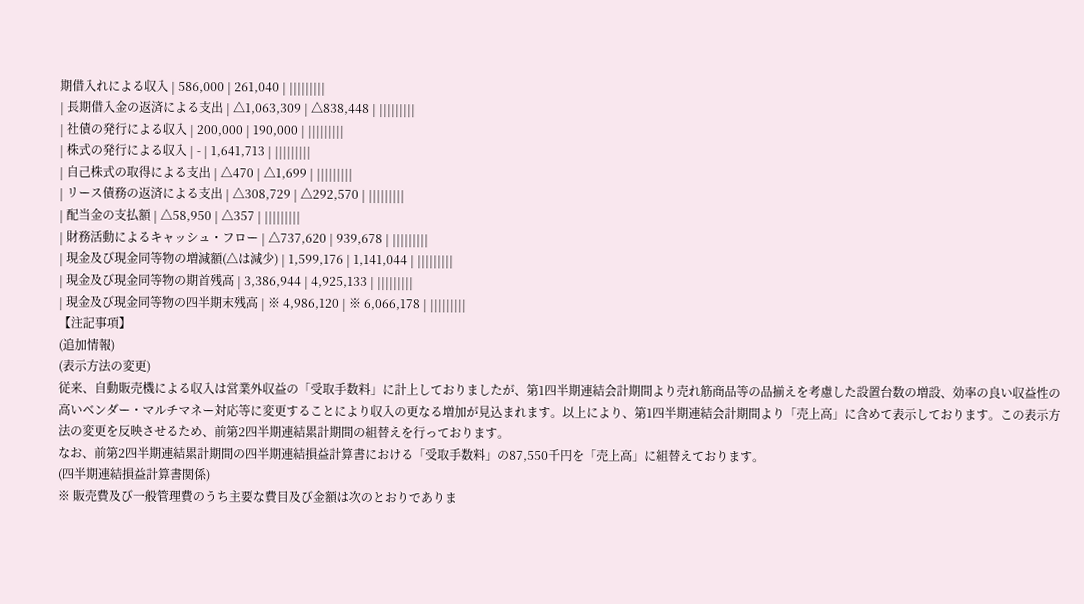期借入れによる収入 | 586,000 | 261,040 | |||||||||
| 長期借入金の返済による支出 | △1,063,309 | △838,448 | |||||||||
| 社債の発行による収入 | 200,000 | 190,000 | |||||||||
| 株式の発行による収入 | - | 1,641,713 | |||||||||
| 自己株式の取得による支出 | △470 | △1,699 | |||||||||
| リース債務の返済による支出 | △308,729 | △292,570 | |||||||||
| 配当金の支払額 | △58,950 | △357 | |||||||||
| 財務活動によるキャッシュ・フロー | △737,620 | 939,678 | |||||||||
| 現金及び現金同等物の増減額(△は減少) | 1,599,176 | 1,141,044 | |||||||||
| 現金及び現金同等物の期首残高 | 3,386,944 | 4,925,133 | |||||||||
| 現金及び現金同等物の四半期末残高 | ※ 4,986,120 | ※ 6,066,178 | |||||||||
【注記事項】
(追加情報)
(表示方法の変更)
従来、自動販売機による収入は営業外収益の「受取手数料」に計上しておりましたが、第1四半期連結会計期間より売れ筋商品等の品揃えを考慮した設置台数の増設、効率の良い収益性の高いベンダー・マルチマネー対応等に変更することにより収入の更なる増加が見込まれます。以上により、第1四半期連結会計期間より「売上高」に含めて表示しております。この表示方法の変更を反映させるため、前第2四半期連結累計期間の組替えを行っております。
なお、前第2四半期連結累計期間の四半期連結損益計算書における「受取手数料」の87,550千円を「売上高」に組替えております。
(四半期連結損益計算書関係)
※ 販売費及び一般管理費のうち主要な費目及び金額は次のとおりでありま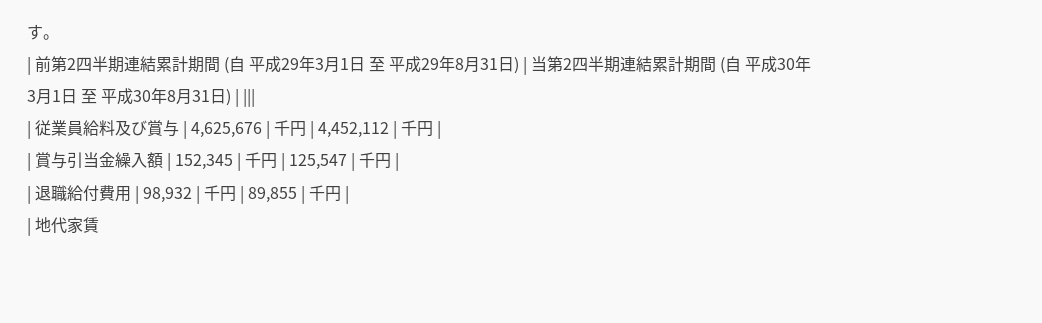す。
| 前第2四半期連結累計期間 (自 平成29年3月1日 至 平成29年8月31日) | 当第2四半期連結累計期間 (自 平成30年3月1日 至 平成30年8月31日) | |||
| 従業員給料及び賞与 | 4,625,676 | 千円 | 4,452,112 | 千円 |
| 賞与引当金繰入額 | 152,345 | 千円 | 125,547 | 千円 |
| 退職給付費用 | 98,932 | 千円 | 89,855 | 千円 |
| 地代家賃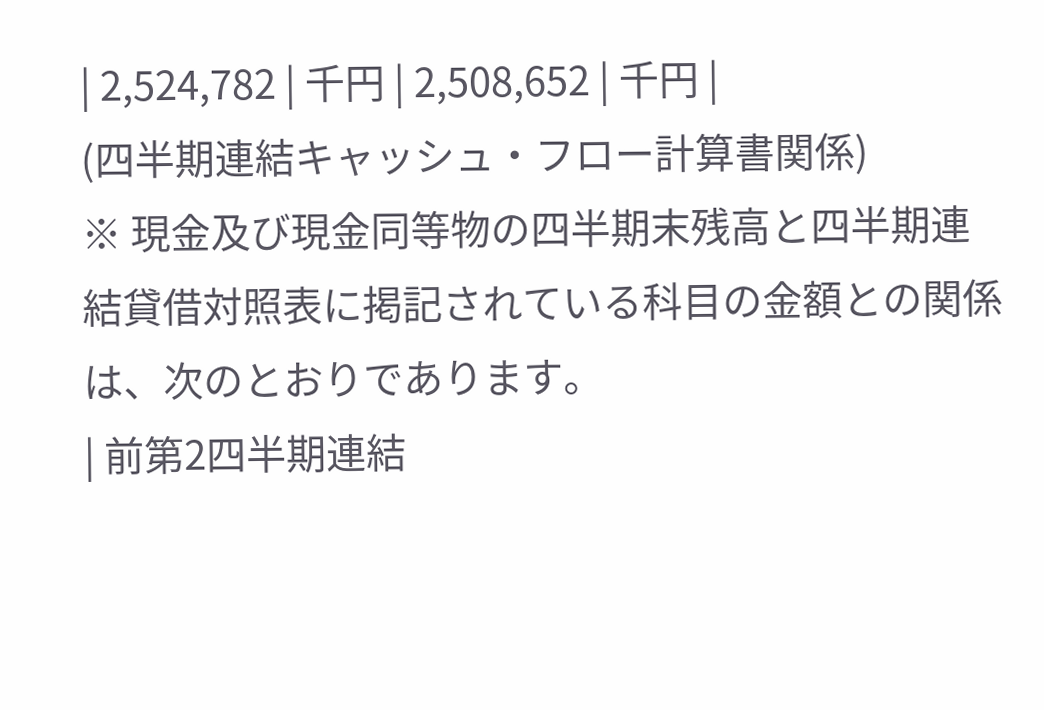| 2,524,782 | 千円 | 2,508,652 | 千円 |
(四半期連結キャッシュ・フロー計算書関係)
※ 現金及び現金同等物の四半期末残高と四半期連結貸借対照表に掲記されている科目の金額との関係は、次のとおりであります。
| 前第2四半期連結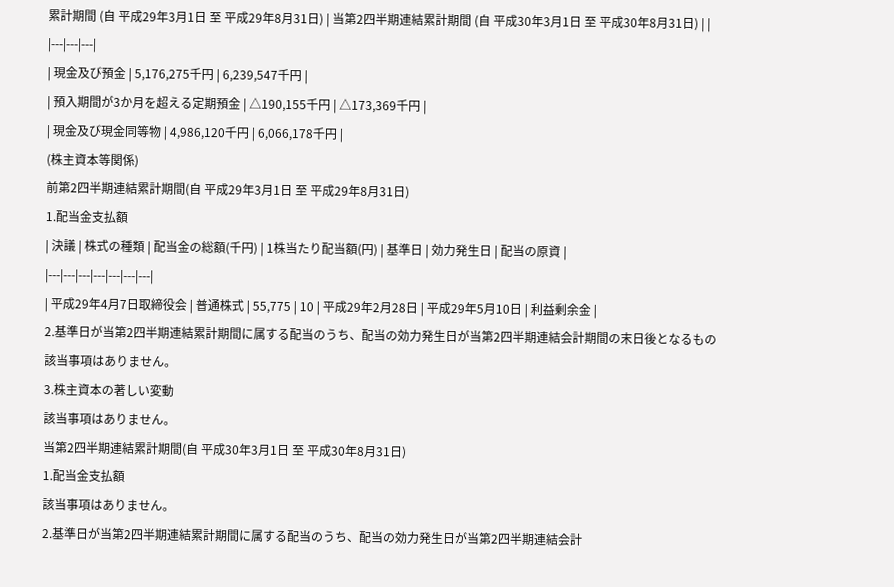累計期間 (自 平成29年3月1日 至 平成29年8月31日) | 当第2四半期連結累計期間 (自 平成30年3月1日 至 平成30年8月31日) | |
|---|---|---|
| 現金及び預金 | 5,176,275千円 | 6,239,547千円 |
| 預入期間が3か月を超える定期預金 | △190,155千円 | △173,369千円 |
| 現金及び現金同等物 | 4,986,120千円 | 6,066,178千円 |
(株主資本等関係)
前第2四半期連結累計期間(自 平成29年3月1日 至 平成29年8月31日)
1.配当金支払額
| 決議 | 株式の種類 | 配当金の総額(千円) | 1株当たり配当額(円) | 基準日 | 効力発生日 | 配当の原資 |
|---|---|---|---|---|---|---|
| 平成29年4月7日取締役会 | 普通株式 | 55,775 | 10 | 平成29年2月28日 | 平成29年5月10日 | 利益剰余金 |
2.基準日が当第2四半期連結累計期間に属する配当のうち、配当の効力発生日が当第2四半期連結会計期間の末日後となるもの
該当事項はありません。
3.株主資本の著しい変動
該当事項はありません。
当第2四半期連結累計期間(自 平成30年3月1日 至 平成30年8月31日)
1.配当金支払額
該当事項はありません。
2.基準日が当第2四半期連結累計期間に属する配当のうち、配当の効力発生日が当第2四半期連結会計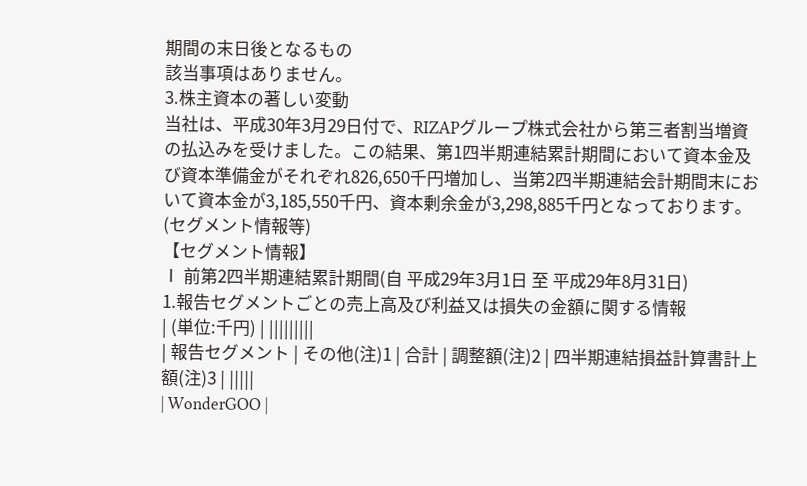期間の末日後となるもの
該当事項はありません。
3.株主資本の著しい変動
当社は、平成30年3月29日付で、RIZAPグループ株式会社から第三者割当増資の払込みを受けました。この結果、第1四半期連結累計期間において資本金及び資本準備金がそれぞれ826,650千円増加し、当第2四半期連結会計期間末において資本金が3,185,550千円、資本剰余金が3,298,885千円となっております。
(セグメント情報等)
【セグメント情報】
Ⅰ 前第2四半期連結累計期間(自 平成29年3月1日 至 平成29年8月31日)
1.報告セグメントごとの売上高及び利益又は損失の金額に関する情報
| (単位:千円) | |||||||||
| 報告セグメント | その他(注)1 | 合計 | 調整額(注)2 | 四半期連結損益計算書計上額(注)3 | |||||
| WonderGOO |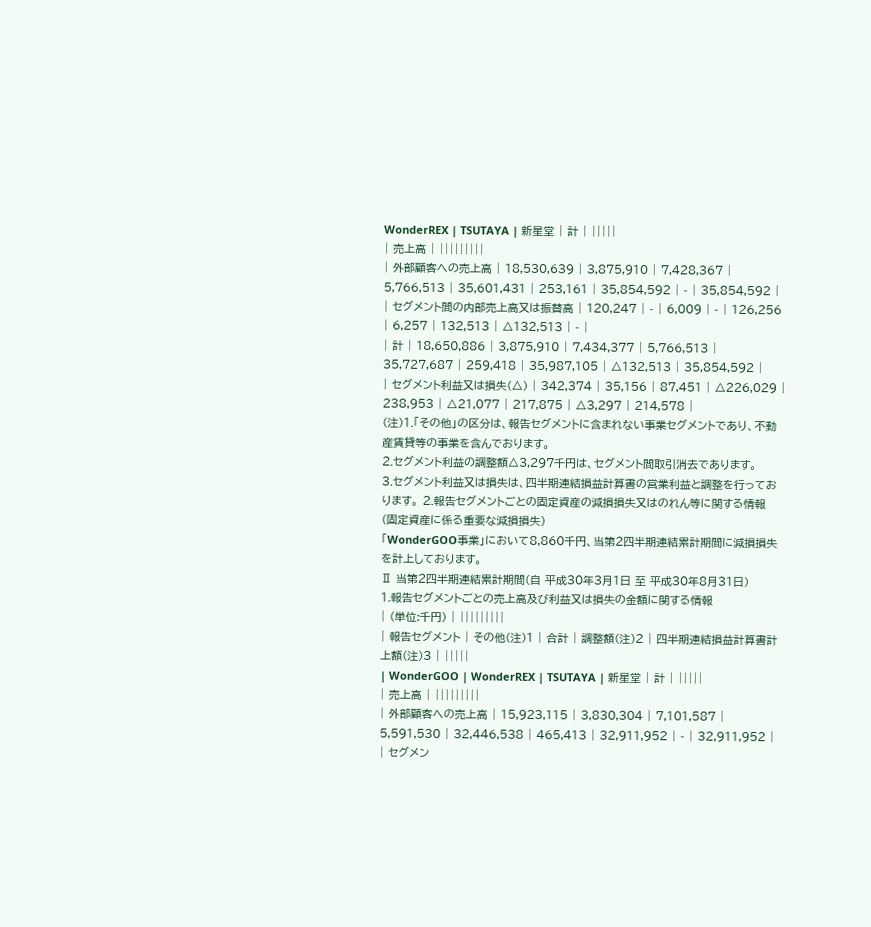WonderREX | TSUTAYA | 新星堂 | 計 | |||||
| 売上高 | |||||||||
| 外部顧客への売上高 | 18,530,639 | 3,875,910 | 7,428,367 | 5,766,513 | 35,601,431 | 253,161 | 35,854,592 | - | 35,854,592 |
| セグメント間の内部売上高又は振替高 | 120,247 | - | 6,009 | - | 126,256 | 6,257 | 132,513 | △132,513 | - |
| 計 | 18,650,886 | 3,875,910 | 7,434,377 | 5,766,513 | 35,727,687 | 259,418 | 35,987,105 | △132,513 | 35,854,592 |
| セグメント利益又は損失(△) | 342,374 | 35,156 | 87,451 | △226,029 | 238,953 | △21,077 | 217,875 | △3,297 | 214,578 |
(注)1.「その他」の区分は、報告セグメントに含まれない事業セグメントであり、不動産賃貸等の事業を含んでおります。
2.セグメント利益の調整額△3,297千円は、セグメント間取引消去であります。
3.セグメント利益又は損失は、四半期連結損益計算書の営業利益と調整を行っております。 2.報告セグメントごとの固定資産の減損損失又はのれん等に関する情報
(固定資産に係る重要な減損損失)
「WonderGOO事業」において8,860千円、当第2四半期連結累計期間に減損損失を計上しております。
Ⅱ 当第2四半期連結累計期間(自 平成30年3月1日 至 平成30年8月31日)
1.報告セグメントごとの売上高及び利益又は損失の金額に関する情報
| (単位:千円) | |||||||||
| 報告セグメント | その他(注)1 | 合計 | 調整額(注)2 | 四半期連結損益計算書計上額(注)3 | |||||
| WonderGOO | WonderREX | TSUTAYA | 新星堂 | 計 | |||||
| 売上高 | |||||||||
| 外部顧客への売上高 | 15,923,115 | 3,830,304 | 7,101,587 | 5,591,530 | 32,446,538 | 465,413 | 32,911,952 | - | 32,911,952 |
| セグメン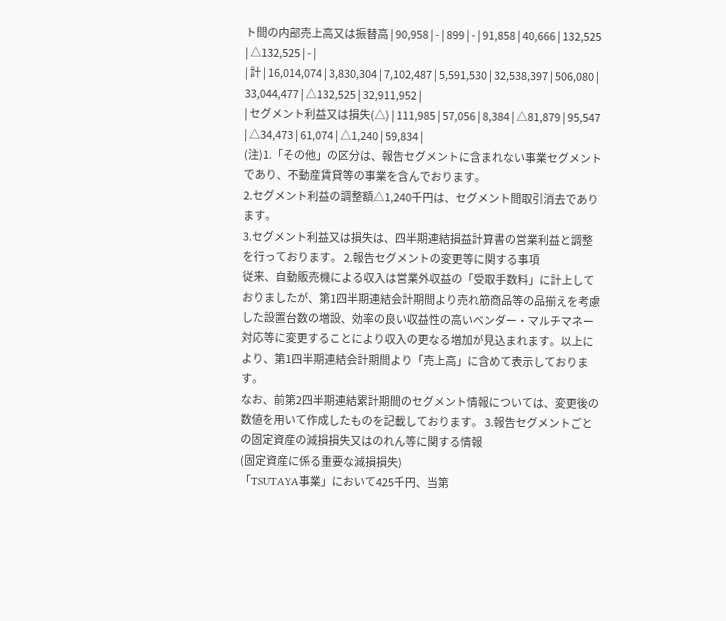ト間の内部売上高又は振替高 | 90,958 | - | 899 | - | 91,858 | 40,666 | 132,525 | △132,525 | - |
| 計 | 16,014,074 | 3,830,304 | 7,102,487 | 5,591,530 | 32,538,397 | 506,080 | 33,044,477 | △132,525 | 32,911,952 |
| セグメント利益又は損失(△) | 111,985 | 57,056 | 8,384 | △81,879 | 95,547 | △34,473 | 61,074 | △1,240 | 59,834 |
(注)1.「その他」の区分は、報告セグメントに含まれない事業セグメントであり、不動産賃貸等の事業を含んでおります。
2.セグメント利益の調整額△1,240千円は、セグメント間取引消去であります。
3.セグメント利益又は損失は、四半期連結損益計算書の営業利益と調整を行っております。 2.報告セグメントの変更等に関する事項
従来、自動販売機による収入は営業外収益の「受取手数料」に計上しておりましたが、第1四半期連結会計期間より売れ筋商品等の品揃えを考慮した設置台数の増設、効率の良い収益性の高いベンダー・マルチマネー対応等に変更することにより収入の更なる増加が見込まれます。以上により、第1四半期連結会計期間より「売上高」に含めて表示しております。
なお、前第2四半期連結累計期間のセグメント情報については、変更後の数値を用いて作成したものを記載しております。 3.報告セグメントごとの固定資産の減損損失又はのれん等に関する情報
(固定資産に係る重要な減損損失)
「TSUTAYA事業」において425千円、当第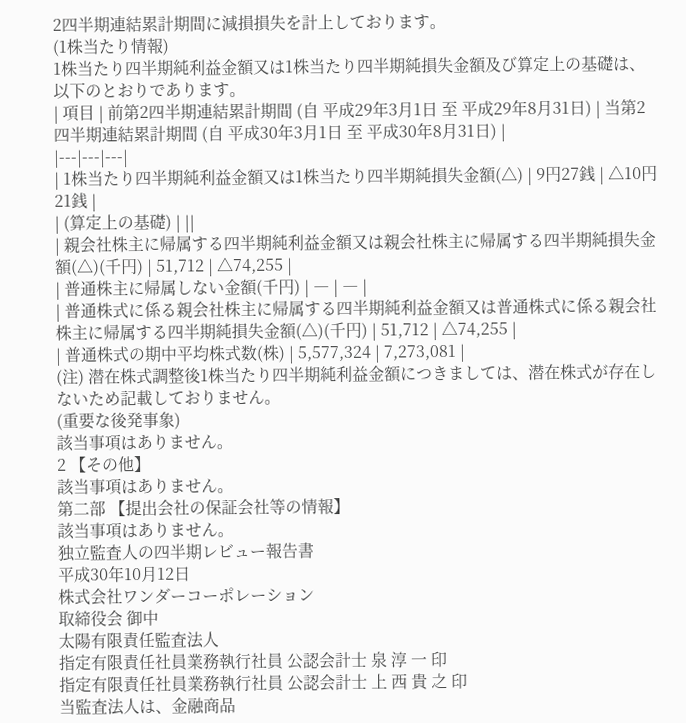2四半期連結累計期間に減損損失を計上しております。
(1株当たり情報)
1株当たり四半期純利益金額又は1株当たり四半期純損失金額及び算定上の基礎は、以下のとおりであります。
| 項目 | 前第2四半期連結累計期間 (自 平成29年3月1日 至 平成29年8月31日) | 当第2四半期連結累計期間 (自 平成30年3月1日 至 平成30年8月31日) |
|---|---|---|
| 1株当たり四半期純利益金額又は1株当たり四半期純損失金額(△) | 9円27銭 | △10円21銭 |
| (算定上の基礎) | ||
| 親会社株主に帰属する四半期純利益金額又は親会社株主に帰属する四半期純損失金額(△)(千円) | 51,712 | △74,255 |
| 普通株主に帰属しない金額(千円) | ― | ― |
| 普通株式に係る親会社株主に帰属する四半期純利益金額又は普通株式に係る親会社株主に帰属する四半期純損失金額(△)(千円) | 51,712 | △74,255 |
| 普通株式の期中平均株式数(株) | 5,577,324 | 7,273,081 |
(注) 潜在株式調整後1株当たり四半期純利益金額につきましては、潜在株式が存在しないため記載しておりません。
(重要な後発事象)
該当事項はありません。
2 【その他】
該当事項はありません。
第二部 【提出会社の保証会社等の情報】
該当事項はありません。
独立監査人の四半期レビュー報告書
平成30年10月12日
株式会社ワンダーコーポレーション
取締役会 御中
太陽有限責任監査法人
指定有限責任社員業務執行社員 公認会計士 泉 淳 一 印
指定有限責任社員業務執行社員 公認会計士 上 西 貴 之 印
当監査法人は、金融商品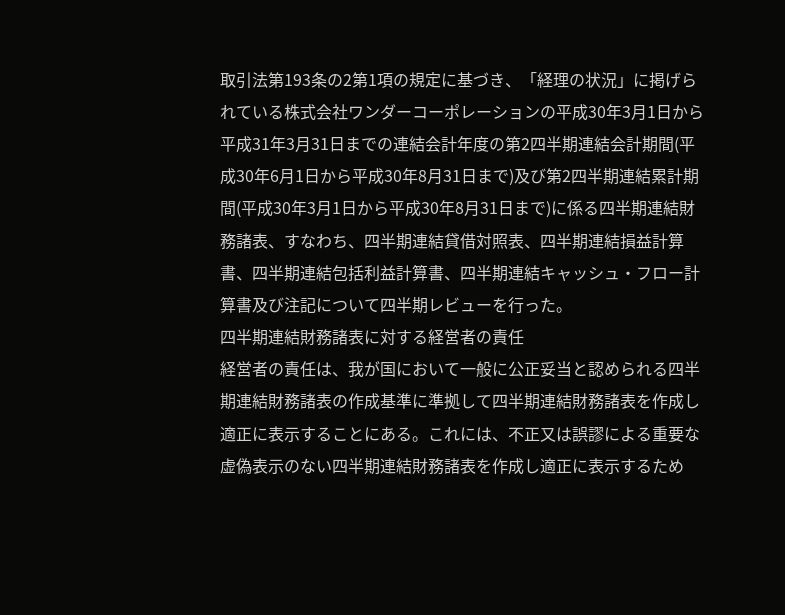取引法第193条の2第1項の規定に基づき、「経理の状況」に掲げられている株式会社ワンダーコーポレーションの平成30年3月1日から平成31年3月31日までの連結会計年度の第2四半期連結会計期間(平成30年6月1日から平成30年8月31日まで)及び第2四半期連結累計期間(平成30年3月1日から平成30年8月31日まで)に係る四半期連結財務諸表、すなわち、四半期連結貸借対照表、四半期連結損益計算書、四半期連結包括利益計算書、四半期連結キャッシュ・フロー計算書及び注記について四半期レビューを行った。
四半期連結財務諸表に対する経営者の責任
経営者の責任は、我が国において一般に公正妥当と認められる四半期連結財務諸表の作成基準に準拠して四半期連結財務諸表を作成し適正に表示することにある。これには、不正又は誤謬による重要な虚偽表示のない四半期連結財務諸表を作成し適正に表示するため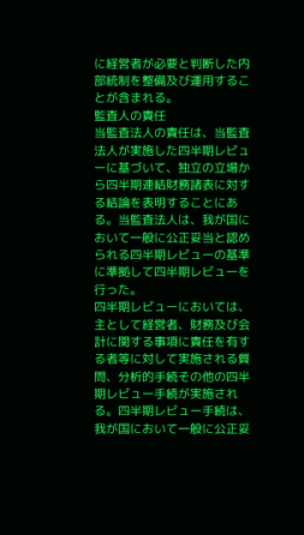に経営者が必要と判断した内部統制を整備及び運用することが含まれる。
監査人の責任
当監査法人の責任は、当監査法人が実施した四半期レビューに基づいて、独立の立場から四半期連結財務諸表に対する結論を表明することにある。当監査法人は、我が国において一般に公正妥当と認められる四半期レビューの基準に準拠して四半期レビューを行った。
四半期レビューにおいては、主として経営者、財務及び会計に関する事項に責任を有する者等に対して実施される質問、分析的手続その他の四半期レビュー手続が実施される。四半期レビュー手続は、我が国において一般に公正妥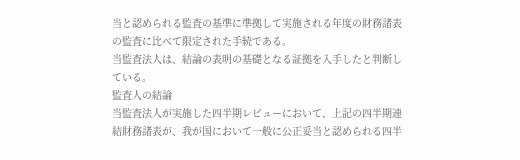当と認められる監査の基準に準拠して実施される年度の財務諸表の監査に比べて限定された手続である。
当監査法人は、結論の表明の基礎となる証拠を入手したと判断している。
監査人の結論
当監査法人が実施した四半期レビューにおいて、上記の四半期連結財務諸表が、我が国において一般に公正妥当と認められる四半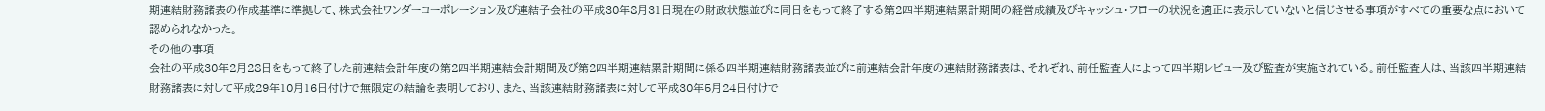期連結財務諸表の作成基準に準拠して、株式会社ワンダーコーポレーション及び連結子会社の平成30年8月31日現在の財政状態並びに同日をもって終了する第2四半期連結累計期間の経営成績及びキャッシュ・フローの状況を適正に表示していないと信じさせる事項がすべての重要な点において認められなかった。
その他の事項
会社の平成30年2月28日をもって終了した前連結会計年度の第2四半期連結会計期間及び第2四半期連結累計期間に係る四半期連結財務諸表並びに前連結会計年度の連結財務諸表は、それぞれ、前任監査人によって四半期レビュー及び監査が実施されている。前任監査人は、当該四半期連結財務諸表に対して平成29年10月16日付けで無限定の結論を表明しており、また、当該連結財務諸表に対して平成30年5月24日付けで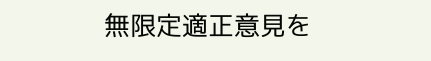無限定適正意見を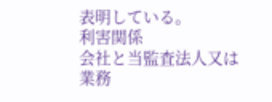表明している。
利害関係
会社と当監査法人又は業務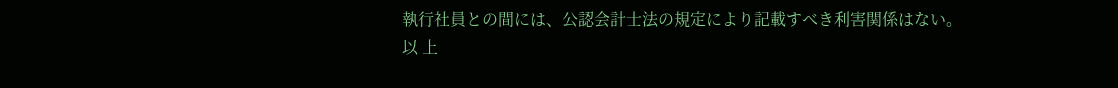執行社員との間には、公認会計士法の規定により記載すべき利害関係はない。
以 上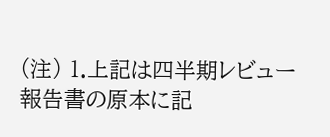(注) 1.上記は四半期レビュー報告書の原本に記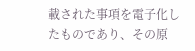載された事項を電子化したものであり、その原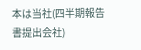本は当社(四半期報告書提出会社)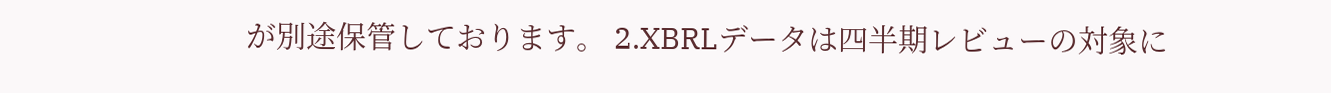が別途保管しております。 2.XBRLデータは四半期レビューの対象に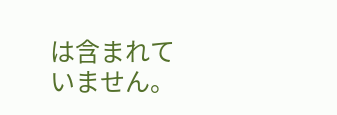は含まれていません。